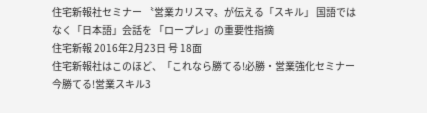住宅新報社セミナー 〝営業カリスマ〟が伝える「スキル」 国語ではなく「日本語」会話を 「ロープレ」の重要性指摘
住宅新報 2016年2月23日 号 18面
住宅新報社はこのほど、「これなら勝てる!必勝・営業強化セミナー 今勝てる!営業スキル3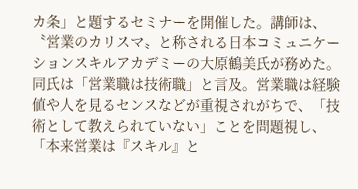カ条」と題するセミナーを開催した。講師は、〝営業のカリスマ〟と称される日本コミュニケーションスキルアカデミーの大原鶴美氏が務めた。
同氏は「営業職は技術職」と言及。営業職は経験値や人を見るセンスなどが重視されがちで、「技術として教えられていない」ことを問題視し、「本来営業は『スキル』と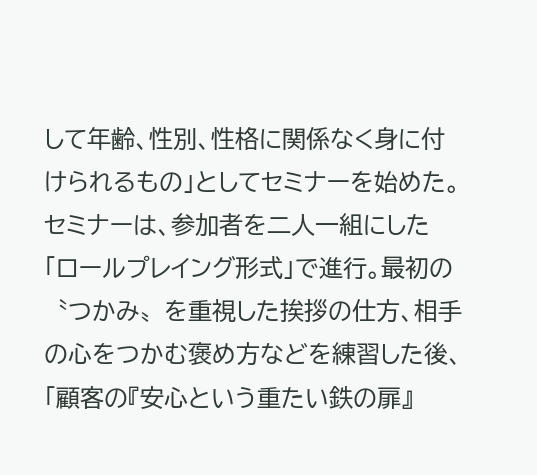して年齢、性別、性格に関係なく身に付けられるもの」としてセミナーを始めた。
セミナーは、参加者を二人一組にした「ロールプレイング形式」で進行。最初の〝つかみ〟を重視した挨拶の仕方、相手の心をつかむ褒め方などを練習した後、「顧客の『安心という重たい鉄の扉』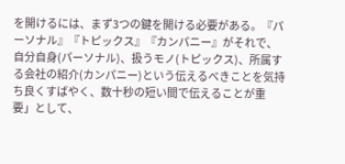を開けるには、まず3つの鍵を開ける必要がある。『パーソナル』『トピックス』『カンパニー』がそれで、自分自身(パーソナル)、扱うモノ(トピックス)、所属する会社の紹介(カンパニー)という伝えるべきことを気持ち良くすばやく、数十秒の短い間で伝えることが重要」として、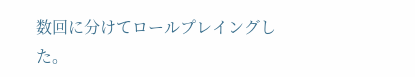数回に分けてロールプレイングした。